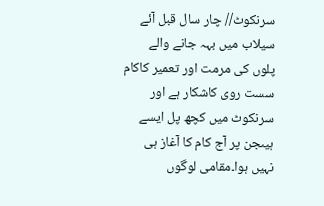سرنکوٹ// چار سال قبل آئے سیلاب میں بہہ جانے والے پلوں کی مرمت اور تعمیر کاکام سست روی کاشکار ہے اور سرنکوٹ میں کچھ پل ایسے ہیںجن پر آج کام کا آغاز ہی نہیں ہوا۔مقامی لوگوں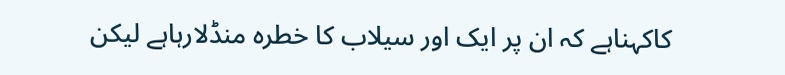کاکہناہے کہ ان پر ایک اور سیلاب کا خطرہ منڈلارہاہے لیکن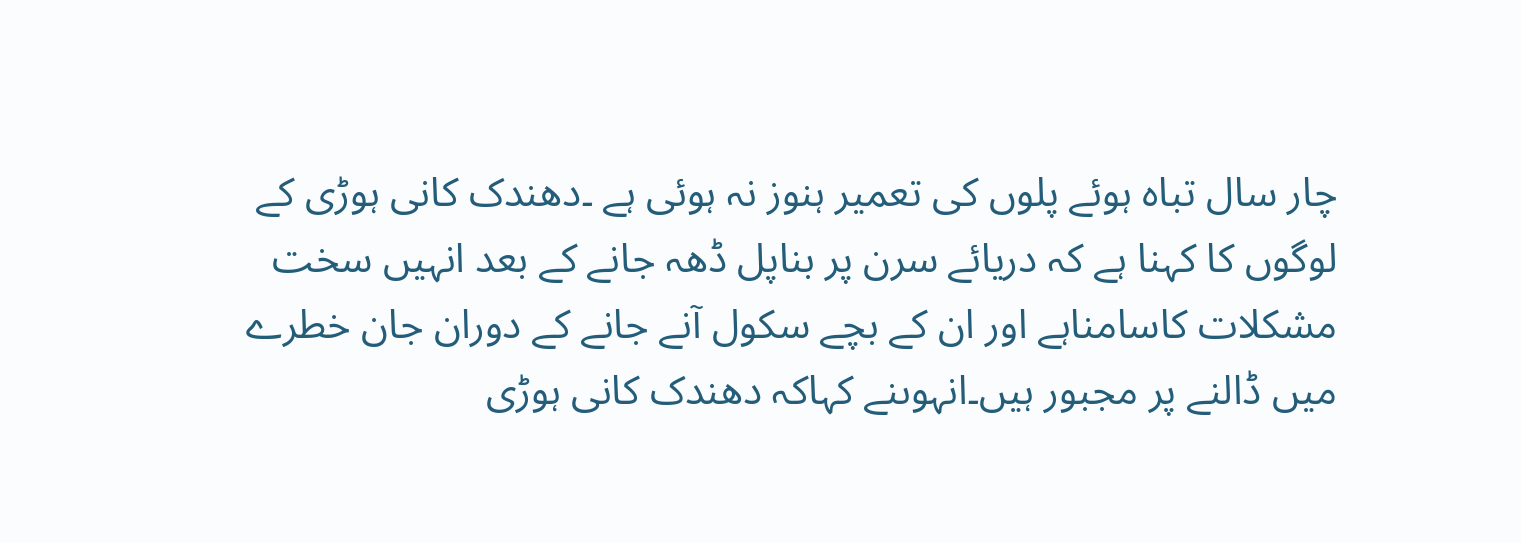چار سال تباہ ہوئے پلوں کی تعمیر ہنوز نہ ہوئی ہے ۔دھندک کانی ہوڑی کے لوگوں کا کہنا ہے کہ دریائے سرن پر بناپل ڈھہ جانے کے بعد انہیں سخت مشکلات کاسامناہے اور ان کے بچے سکول آنے جانے کے دوران جان خطرے میں ڈالنے پر مجبور ہیں۔انہوںنے کہاکہ دھندک کانی ہوڑی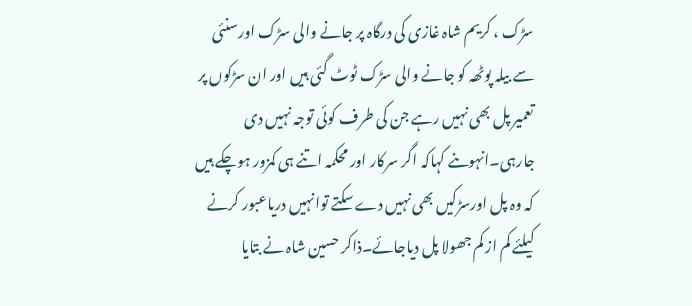سڑک ، کریم شاہ غازی کی درگاہ پر جانے والی سڑک اورسنئی سے بیلہ پوٹھہ کو جانے والی سڑک ٹوٹ گئی ہیں اور ان سڑکوں پر تعمیر پل بھی نہیں رہے جن کی طرف کوئی توجہ نہیں دی جارہی۔انہوںنے کہاکہ اگر سرکار اور محکمہ اتنے ہی کمزور ہوچکے ہیں کہ وہ پل اورسڑکیں بھی نہیں دے سکتے توانہیں دریاعبور کرنے کیلئے کم از کم جھولا پل دیاجائے۔ذاکر حسین شاہ نے بتایا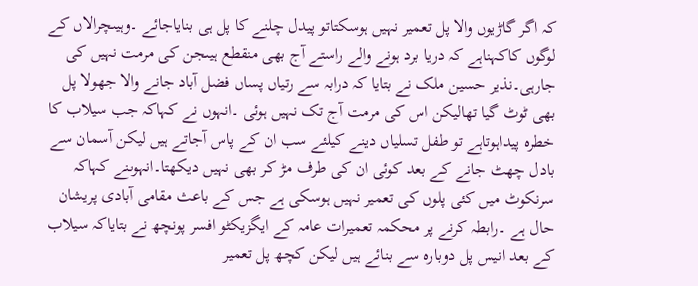کہ اگر گاڑیوں والا پل تعمیر نہیں ہوسکتاتو پیدل چلنے کا پل ہی بنایاجائے ۔وہیںچرالاں کے لوگوں کاکہناہے کہ دریا برد ہونے والے راستے آج بھی منقطع ہیںجن کی مرمت نہیں کی جارہی۔نذیر حسین ملک نے بتایا کہ درابہ سے رتیاں پساں فضل آباد جانے والا جھولا پل بھی ٹوٹ گیا تھالیکن اس کی مرمت آج تک نہیں ہوئی ۔انہوں نے کہاکہ جب سیلاب کا خطرہ پیداہوتاہے تو طفل تسلیاں دینے کیلئے سب ان کے پاس آجاتے ہیں لیکن آسمان سے بادل چھٹ جانے کے بعد کوئی ان کی طرف مڑ کر بھی نہیں دیکھتا۔انہوںنے کہاکہ سرنکوٹ میں کئی پلوں کی تعمیر نہیں ہوسکی ہے جس کے باعث مقامی آبادی پریشان حال ہے ۔رابطہ کرنے پر محکمہ تعمیرات عامہ کے ایگزیکٹو افسر پونچھ نے بتایاکہ سیلاب کے بعد انیس پل دوبارہ سے بنائے ہیں لیکن کچھ پل تعمیر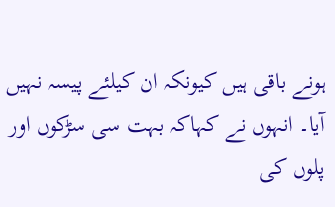ہونے باقی ہیں کیونکہ ان کیلئے پیسہ نہیں آیا۔ انہوں نے کہاکہ بہت سی سڑکوں اور پلوں کی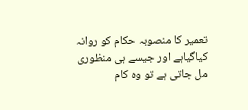تعمیر کا منصوبہ حکام کو روانہ کیاگیاہے اور جیسے ہی منظوری مل جاتی ہے تو وہ کام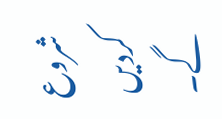شروع کردیں گے۔